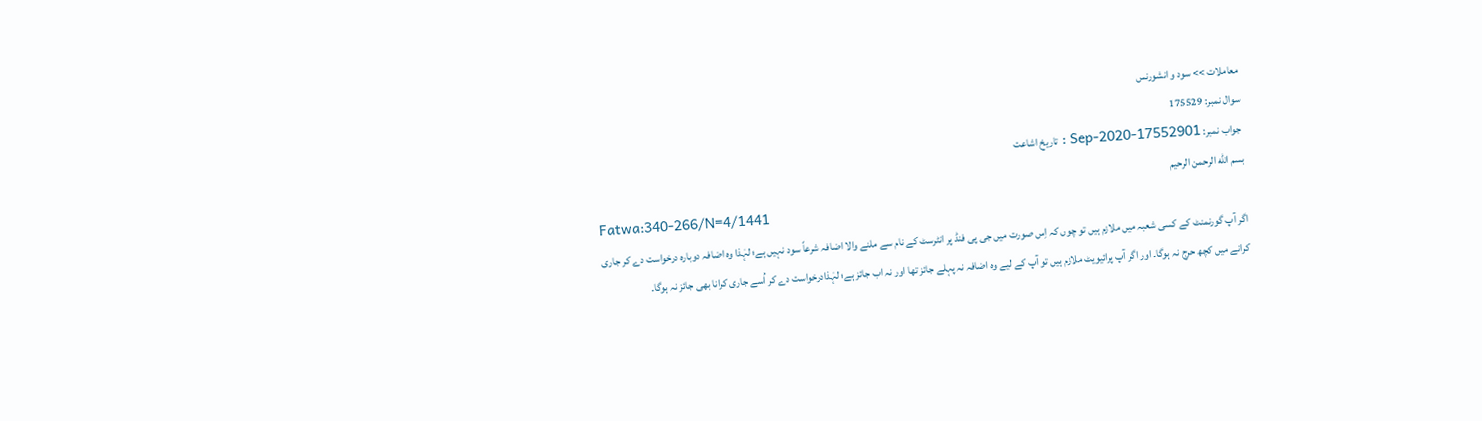معاملات >> سود و انشورنس
سوال نمبر: 175529
جواب نمبر: 17552901-Sep-2020 : تاریخ اشاعت
بسم الله الرحمن الرحيم
Fatwa:340-266/N=4/1441
اگر آپ گورنمنٹ کے کسی شعبہ میں ملازم ہیں تو چوں کہ اِس صورت میں جی پی فنڈ پر انٹرسٹ کے نام سے ملنے والا اضافہ شرعاً سود نہیں ہے؛ لہٰذا وہ اضافہ دوبارہ درخواست دے کر جاری کرانے میں کچھ حرج نہ ہوگا۔ اور اگر آپ پرائیویٹ ملازم ہیں تو آپ کے لیے وہ اضافہ نہ پہلے جائز تھا اور نہ اب جائز ہے؛ لہٰذادرخواست دے کر اُسے جاری کرانا بھی جائز نہ ہوگا۔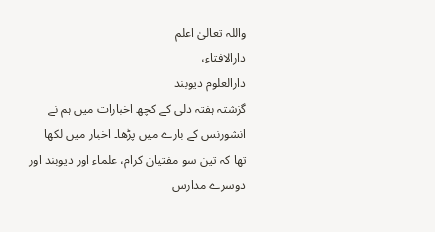واللہ تعالیٰ اعلم
دارالافتاء،
دارالعلوم دیوبند
گزشتہ ہفتہ دلی کے کچھ اخبارات میں ہم نے انشورنس کے بارے میں پڑھا۔ اخبار میں لکھا تھا کہ تین سو مفتیان کرام، علماء اور دیوبند اور دوسرے مدارس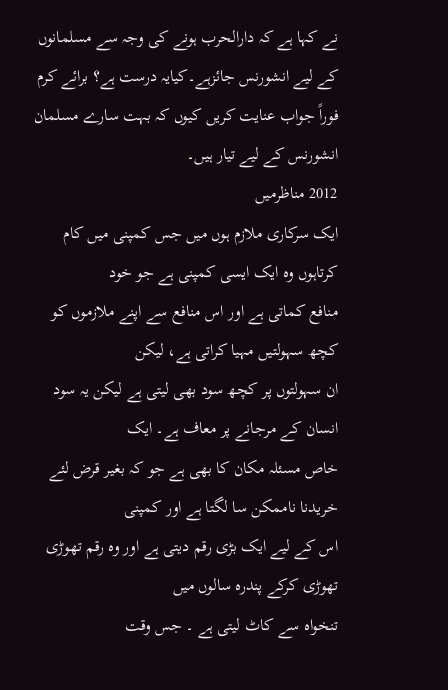نے کہا ہے کہ دارالحرب ہونے کی وجہ سے مسلمانوں کے لیے انشورنس جائزہے۔کیایہ درست ہے؟ برائے کرم فوراً جواب عنایت کریں کیوں کہ بہت سارے مسلمان انشورنس کے لیے تیار ہیں۔
2012 مناظرمیں
ایک سرکاری ملازم ہوں میں جس کمپنی میں کام کرتاہوں وہ ایک ایسی کمپنی ہے جو خود
منافع کماتی ہے اور اس منافع سے اپنے ملازموں کو کچھ سہولتیں مہیا کراتی ہے، لیکن
ان سہولتوں پر کچھ سود بھی لیتی ہے لیکن یہ سود انسان کے مرجانے پر معاف ہے۔ ایک
خاص مسئلہ مکان کا بھی ہے جو کہ بغیر قرض لئے خریدنا ناممکن سا لگتا ہے اور کمپنی
اس کے لیے ایک بڑی رقم دیتی ہے اور وہ رقم تھوڑی تھوڑی کرکے پندرہ سالوں میں
تنخواہ سے کاٹ لیتی ہے ۔ جس وقت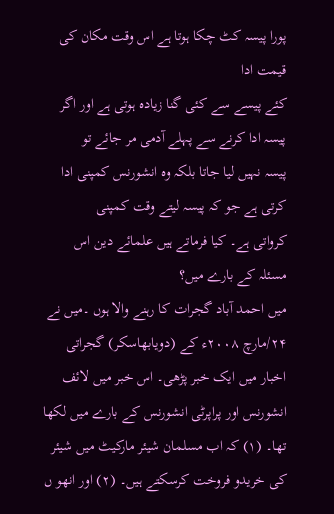پورا پیسہ کٹ چکا ہوتا ہے اس وقت مکان کی قیمت ادا
کئے پیسے سے کئی گنا زیادہ ہوتی ہے اور اگر پیسہ ادا کرنے سے پہلے آدمی مر جائے تو
پیسہ نہیں لیا جاتا بلکہ وہ انشورنس کمپنی ادا کرتی ہے جو کہ پیسہ لیتے وقت کمپنی
کرواتی ہے۔ کیا فرماتے ہیں علمائے دین اس مسئلہ کے بارے میں؟
میں احمد آباد گجرات کا رہنے والا ہوں ۔میں نے ۲۴/مارچ ۲۰۰۸ء کے (دویابھاسکر) گجراتی اخبار میں ایک خبر پڑھی۔ اس خبر میں لائف انشورنس اور پراپرٹی انشورنس کے بارے میں لکھا تھا۔ (۱) کہ اب مسلمان شیئر مارکیٹ میں شیئر کی خریدو فروخت کرسکتے ہیں۔ (۲) اور انھو ں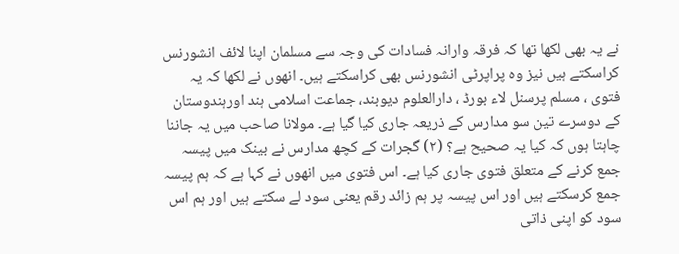نے یہ بھی لکھا تھا کہ فرقہ وارانہ فسادات کی وجہ سے مسلمان اپنا لائف انشورنس کراسکتے ہیں نیز وہ پراپرٹی انشورنس بھی کراسکتے ہیں۔ انھوں نے لکھا کہ یہ فتوی ، مسلم پرسنل لاء بورڈ ، دارالعلوم دیوبند، جماعت اسلامی ہند اورہندوستان کے دوسرے تین سو مدارس کے ذریعہ جاری کیا گیا ہے۔ مولانا صاحب میں یہ جاننا چاہتا ہوں کہ کیا یہ صحیح ہے؟ (۲) گجرات کے کچھ مدارس نے بینک میں پیسہ جمع کرنے کے متعلق فتوی جاری کیا ہے۔ اس فتوی میں انھوں نے کہا ہے کہ ہم پیسہ جمع کرسکتے ہیں اور اس پیسہ پر ہم زائد رقم یعنی سود لے سکتے ہیں اور ہم اس سود کو اپنی ذاتی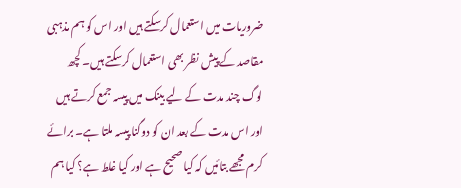ضروریات میں استعمال کرسکتے ہیں اور اس کو ہم مذہبی مقاصد کے پیش نظر بھی استعمال کرسکتے ہیں۔ کچھ لوگ چند مدت کے لیے بینک میں پیسہ جمع کرتے ہیں اور اس مدت کے بعد ان کو دوگنا پیسہ ملتا ہے۔ برائے کرم مجھے بتائیں کہ کیا صحیح ہے اور کیا غلط ہے؟ کیا ہم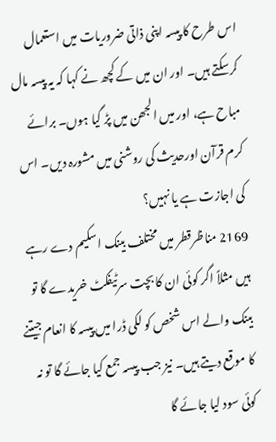اس طرح کا پیسہ اپنی ذاتی ضروریات میں استعمال کرسکتے ہیں۔ اور ان میں کے کچھ نے کہا کہ یہ پیسہ مال مباح ہے، اور میں الجھن میں پڑ گیا ہوں۔ برائے کرم قرآن اورحدیث کی روشنی میں مشورہ دیں۔ اس کی اجازت ہے یا نہیں؟
2169 مناظرقطر میں مختلف بینک اسکیم دے رہے ہیں مثلاً اگر کوئی ان کا بچت سرٹیفکٹ خریدے گا تو بینک والے اس شخص کو لکی ڈرا میں پیسہ کا انعام جیتنے کا موقع دیتے ہیں۔ نیز جب پیسہ جمع کیا جائے گا تو نہ کوئی سود لیا جائے گا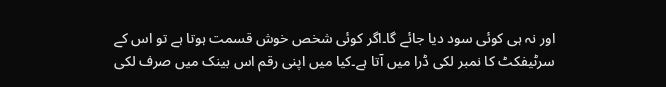اور نہ ہی کوئی سود دیا جائے گا۔اگر کوئی شخص خوش قسمت ہوتا ہے تو اس کے سرٹیفکٹ کا نمبر لکی ڈرا میں آتا ہے۔کیا میں اپنی رقم اس بینک میں صرف لکی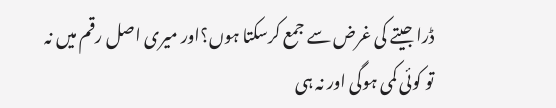ڈرا جیتے کی غرض سے جمع کرسکتا ہوں؟اور میری اصل رقم میں نہ تو کوئی کمی ہوگی اور نہ ہی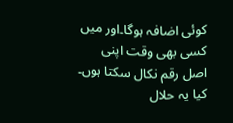کوئی اضافہ ہوگا۔اور میں کسی بھی وقت اپنی اصل رقم نکال سکتا ہوں۔ کیا یہ حلال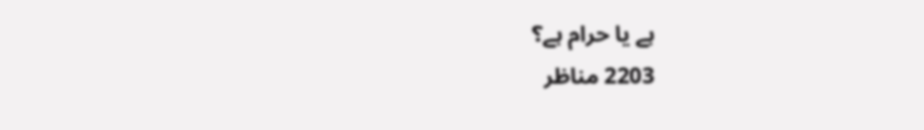ہے یا حرام ہے؟
2203 مناظر